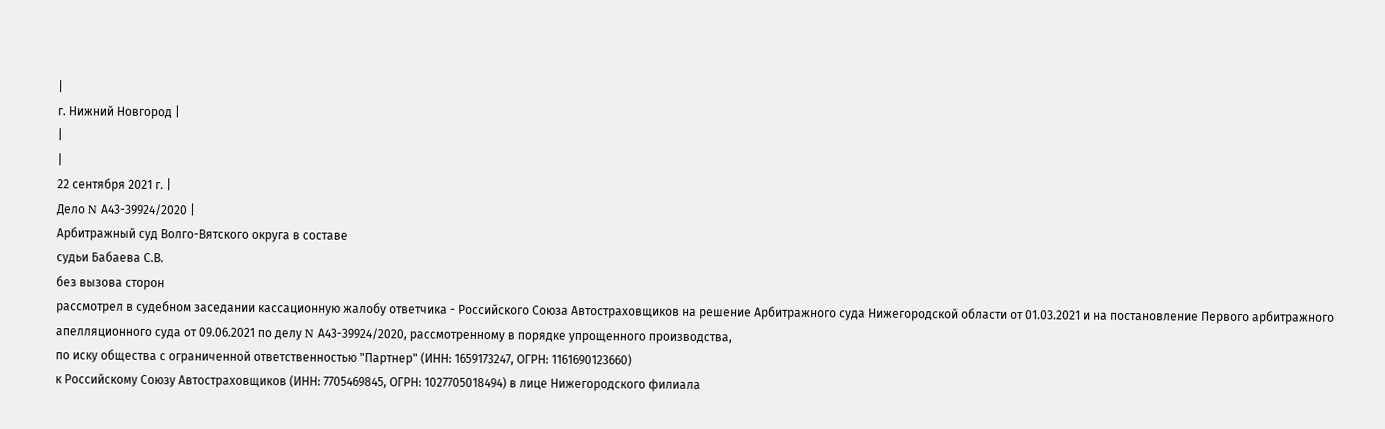|
г. Нижний Новгород |
|
|
22 сентября 2021 г. |
Дело N А43-39924/2020 |
Арбитражный суд Волго-Вятского округа в составе
судьи Бабаева С.В.
без вызова сторон
рассмотрел в судебном заседании кассационную жалобу ответчика - Российского Союза Автостраховщиков на решение Арбитражного суда Нижегородской области от 01.03.2021 и на постановление Первого арбитражного апелляционного суда от 09.06.2021 по делу N А43-39924/2020, рассмотренному в порядке упрощенного производства,
по иску общества с ограниченной ответственностью "Партнер" (ИНН: 1659173247, ОГРН: 1161690123660)
к Российскому Союзу Автостраховщиков (ИНН: 7705469845, ОГРН: 1027705018494) в лице Нижегородского филиала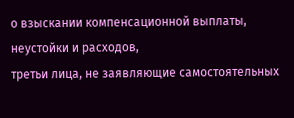о взыскании компенсационной выплаты, неустойки и расходов,
третьи лица, не заявляющие самостоятельных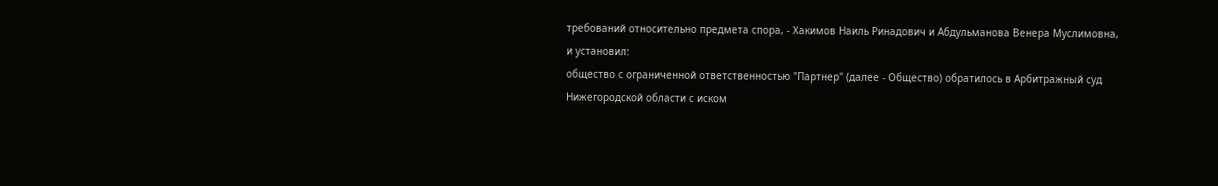требований относительно предмета спора, - Хакимов Наиль Ринадович и Абдульманова Венера Муслимовна,
и установил:
общество с ограниченной ответственностью "Партнер" (далее - Общество) обратилось в Арбитражный суд Нижегородской области с иском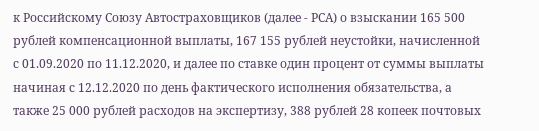к Российскому Союзу Автостраховщиков (далее - РСА) о взыскании 165 500 рублей компенсационной выплаты, 167 155 рублей неустойки, начисленной с 01.09.2020 по 11.12.2020, и далее по ставке один процент от суммы выплаты начиная с 12.12.2020 по день фактического исполнения обязательства, а также 25 000 рублей расходов на экспертизу, 388 рублей 28 копеек почтовых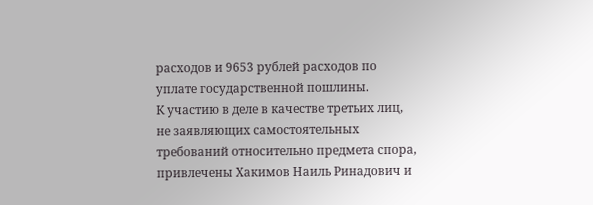расходов и 9653 рублей расходов по уплате государственной пошлины.
К участию в деле в качестве третьих лиц, не заявляющих самостоятельных требований относительно предмета спора, привлечены Хакимов Наиль Ринадович и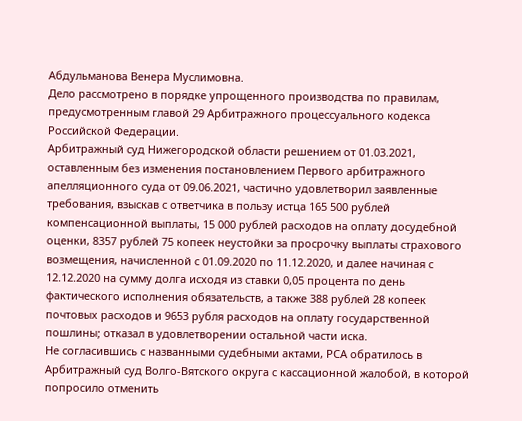Абдульманова Венера Муслимовна.
Дело рассмотрено в порядке упрощенного производства по правилам, предусмотренным главой 29 Арбитражного процессуального кодекса Российской Федерации.
Арбитражный суд Нижегородской области решением от 01.03.2021, оставленным без изменения постановлением Первого арбитражного апелляционного суда от 09.06.2021, частично удовлетворил заявленные требования, взыскав с ответчика в пользу истца 165 500 рублей компенсационной выплаты, 15 000 рублей расходов на оплату досудебной оценки, 8357 рублей 75 копеек неустойки за просрочку выплаты страхового возмещения, начисленной с 01.09.2020 по 11.12.2020, и далее начиная с 12.12.2020 на сумму долга исходя из ставки 0,05 процента по день фактического исполнения обязательств, а также 388 рублей 28 копеек почтовых расходов и 9653 рубля расходов на оплату государственной пошлины; отказал в удовлетворении остальной части иска.
Не согласившись с названными судебными актами, РСА обратилось в Арбитражный суд Волго-Вятского округа с кассационной жалобой, в которой попросило отменить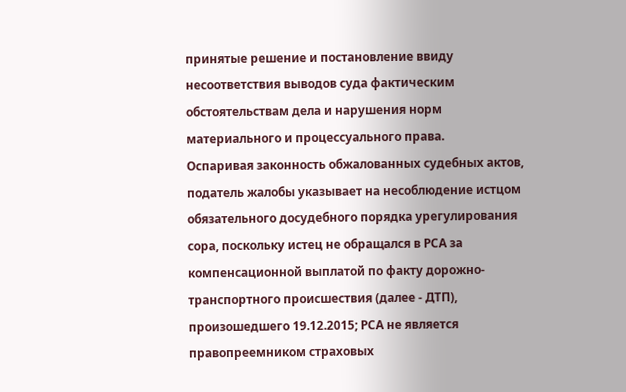принятые решение и постановление ввиду несоответствия выводов суда фактическим обстоятельствам дела и нарушения норм материального и процессуального права.
Оспаривая законность обжалованных судебных актов, податель жалобы указывает на несоблюдение истцом обязательного досудебного порядка урегулирования сора, поскольку истец не обращался в РСА за компенсационной выплатой по факту дорожно-транспортного происшествия (далее - ДТП), произошедшего 19.12.2015; РСА не является правопреемником страховых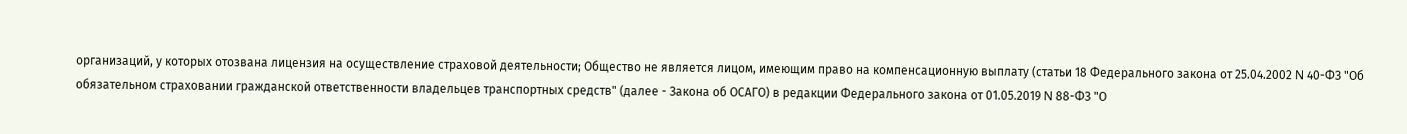организаций, у которых отозвана лицензия на осуществление страховой деятельности; Общество не является лицом, имеющим право на компенсационную выплату (статьи 18 Федерального закона от 25.04.2002 N 40-ФЗ "Об обязательном страховании гражданской ответственности владельцев транспортных средств" (далее - Закона об ОСАГО) в редакции Федерального закона от 01.05.2019 N 88-ФЗ "О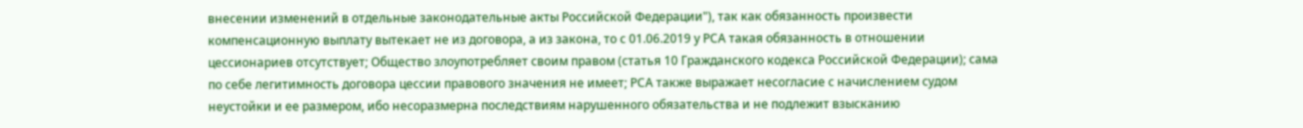внесении изменений в отдельные законодательные акты Российской Федерации"), так как обязанность произвести компенсационную выплату вытекает не из договора, а из закона, то с 01.06.2019 у РСА такая обязанность в отношении цессионариев отсутствует; Общество злоупотребляет своим правом (статья 10 Гражданского кодекса Российской Федерации); сама по себе легитимность договора цессии правового значения не имеет; РСА также выражает несогласие с начислением судом неустойки и ее размером, ибо несоразмерна последствиям нарушенного обязательства и не подлежит взысканию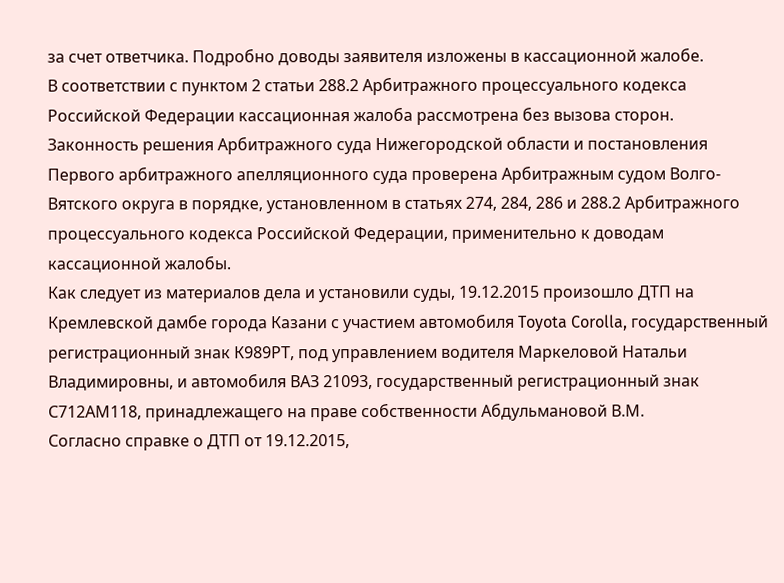за счет ответчика. Подробно доводы заявителя изложены в кассационной жалобе.
В соответствии с пунктом 2 статьи 288.2 Арбитражного процессуального кодекса Российской Федерации кассационная жалоба рассмотрена без вызова сторон.
Законность решения Арбитражного суда Нижегородской области и постановления Первого арбитражного апелляционного суда проверена Арбитражным судом Волго-Вятского округа в порядке, установленном в статьях 274, 284, 286 и 288.2 Арбитражного процессуального кодекса Российской Федерации, применительно к доводам кассационной жалобы.
Как следует из материалов дела и установили суды, 19.12.2015 произошло ДТП на Кремлевской дамбе города Казани с участием автомобиля Toyota Corolla, государственный регистрационный знак К989РТ, под управлением водителя Маркеловой Натальи Владимировны, и автомобиля ВАЗ 21093, государственный регистрационный знак С712АМ118, принадлежащего на праве собственности Абдульмановой В.М.
Согласно справке о ДТП от 19.12.2015,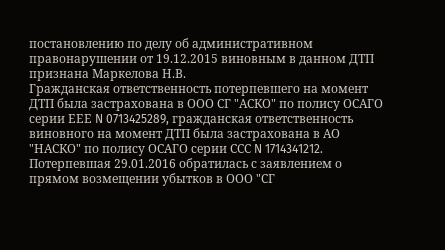постановлению по делу об административном правонарушении от 19.12.2015 виновным в данном ДТП признана Маркелова Н.В.
Гражданская ответственность потерпевшего на момент ДТП была застрахована в ООО СГ "АСКО" по полису ОСАГО серии ЕЕЕ N 0713425289, гражданская ответственность виновного на момент ДТП была застрахована в АО "НАСКО" по полису ОСАГО серии ССС N 1714341212.
Потерпевшая 29.01.2016 обратилась с заявлением о прямом возмещении убытков в ООО "СГ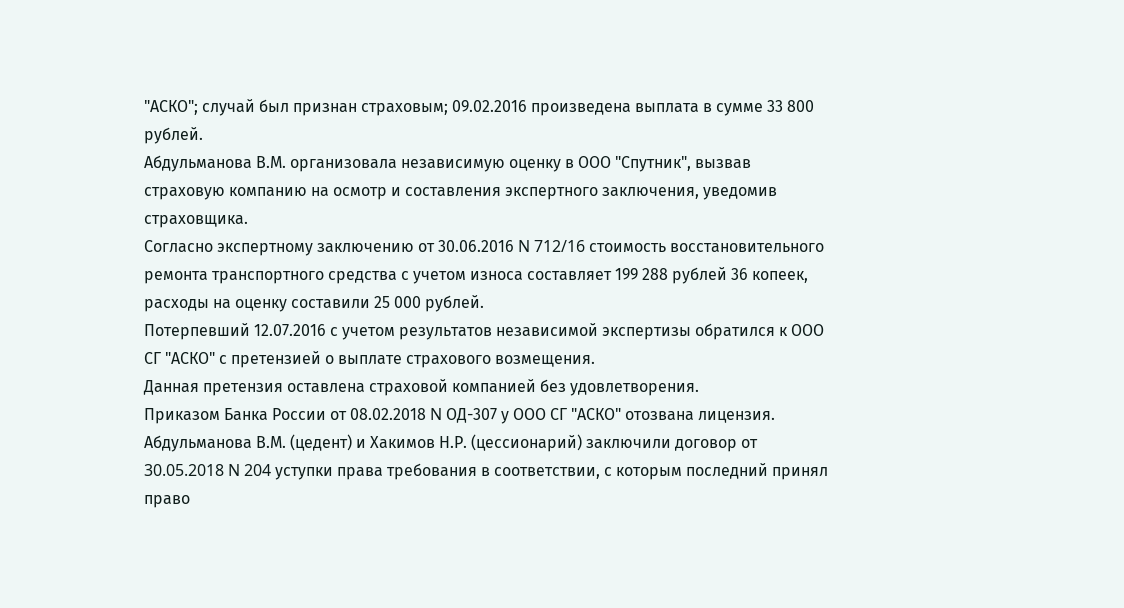"АСКО"; случай был признан страховым; 09.02.2016 произведена выплата в сумме 33 800 рублей.
Абдульманова В.М. организовала независимую оценку в ООО "Спутник", вызвав страховую компанию на осмотр и составления экспертного заключения, уведомив страховщика.
Согласно экспертному заключению от 30.06.2016 N 712/16 стоимость восстановительного ремонта транспортного средства с учетом износа составляет 199 288 рублей 36 копеек, расходы на оценку составили 25 000 рублей.
Потерпевший 12.07.2016 с учетом результатов независимой экспертизы обратился к ООО СГ "АСКО" с претензией о выплате страхового возмещения.
Данная претензия оставлена страховой компанией без удовлетворения.
Приказом Банка России от 08.02.2018 N ОД-307 у ООО СГ "АСКО" отозвана лицензия.
Абдульманова В.М. (цедент) и Хакимов Н.Р. (цессионарий) заключили договор от 30.05.2018 N 204 уступки права требования в соответствии, с которым последний принял право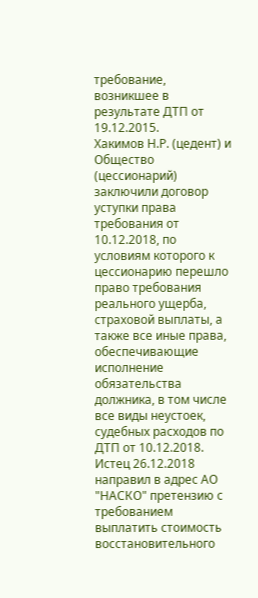требование, возникшее в результате ДТП от 19.12.2015.
Хакимов Н.Р. (цедент) и Общество (цессионарий) заключили договор уступки права требования от 10.12.2018, по условиям которого к цессионарию перешло право требования реального ущерба, страховой выплаты, а также все иные права, обеспечивающие исполнение обязательства должника, в том числе все виды неустоек, судебных расходов по ДТП от 10.12.2018.
Истец 26.12.2018 направил в адрес АО "НАСКО" претензию с требованием выплатить стоимость восстановительного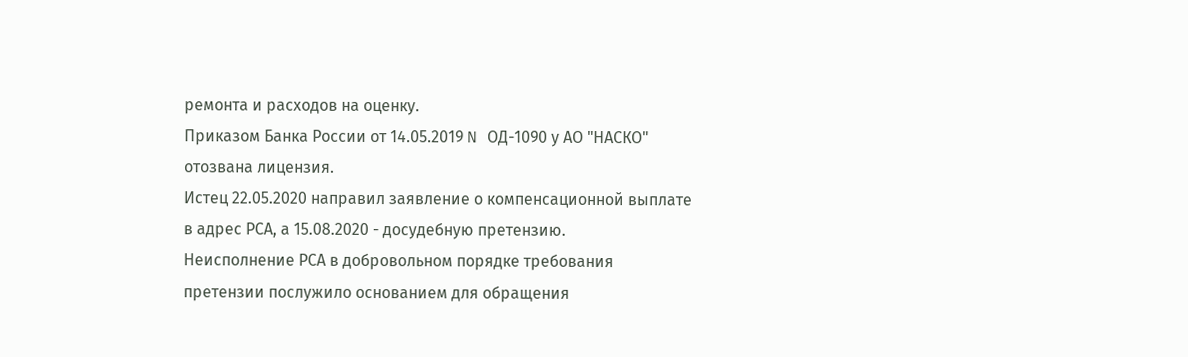ремонта и расходов на оценку.
Приказом Банка России от 14.05.2019 N ОД-1090 у АО "НАСКО" отозвана лицензия.
Истец 22.05.2020 направил заявление о компенсационной выплате в адрес РСА, а 15.08.2020 - досудебную претензию.
Неисполнение РСА в добровольном порядке требования претензии послужило основанием для обращения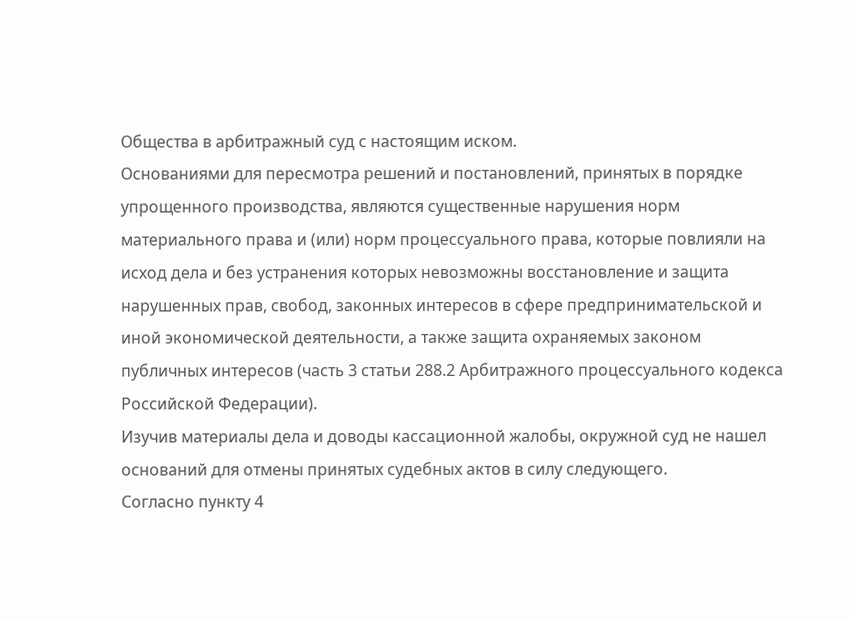Общества в арбитражный суд с настоящим иском.
Основаниями для пересмотра решений и постановлений, принятых в порядке упрощенного производства, являются существенные нарушения норм материального права и (или) норм процессуального права, которые повлияли на исход дела и без устранения которых невозможны восстановление и защита нарушенных прав, свобод, законных интересов в сфере предпринимательской и иной экономической деятельности, а также защита охраняемых законом публичных интересов (часть 3 статьи 288.2 Арбитражного процессуального кодекса Российской Федерации).
Изучив материалы дела и доводы кассационной жалобы, окружной суд не нашел оснований для отмены принятых судебных актов в силу следующего.
Согласно пункту 4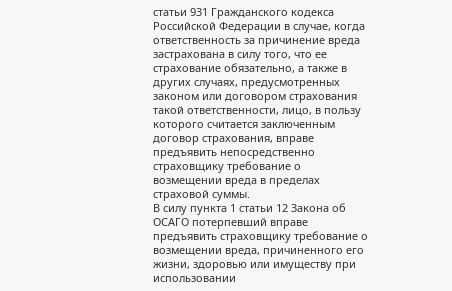статьи 931 Гражданского кодекса Российской Федерации в случае, когда ответственность за причинение вреда застрахована в силу того, что ее страхование обязательно, а также в других случаях, предусмотренных законом или договором страхования такой ответственности, лицо, в пользу которого считается заключенным договор страхования, вправе предъявить непосредственно страховщику требование о возмещении вреда в пределах страховой суммы.
В силу пункта 1 статьи 12 Закона об ОСАГО потерпевший вправе предъявить страховщику требование о возмещении вреда, причиненного его жизни, здоровью или имуществу при использовании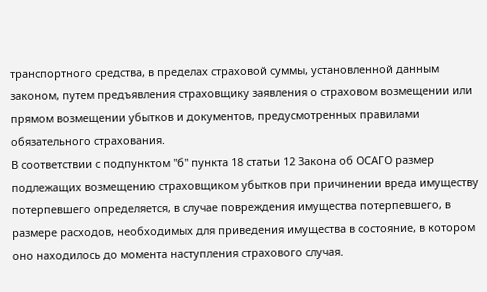транспортного средства, в пределах страховой суммы, установленной данным законом, путем предъявления страховщику заявления о страховом возмещении или прямом возмещении убытков и документов, предусмотренных правилами обязательного страхования.
В соответствии с подпунктом "б" пункта 18 статьи 12 Закона об ОСАГО размер подлежащих возмещению страховщиком убытков при причинении вреда имуществу потерпевшего определяется, в случае повреждения имущества потерпевшего, в размере расходов, необходимых для приведения имущества в состояние, в котором оно находилось до момента наступления страхового случая.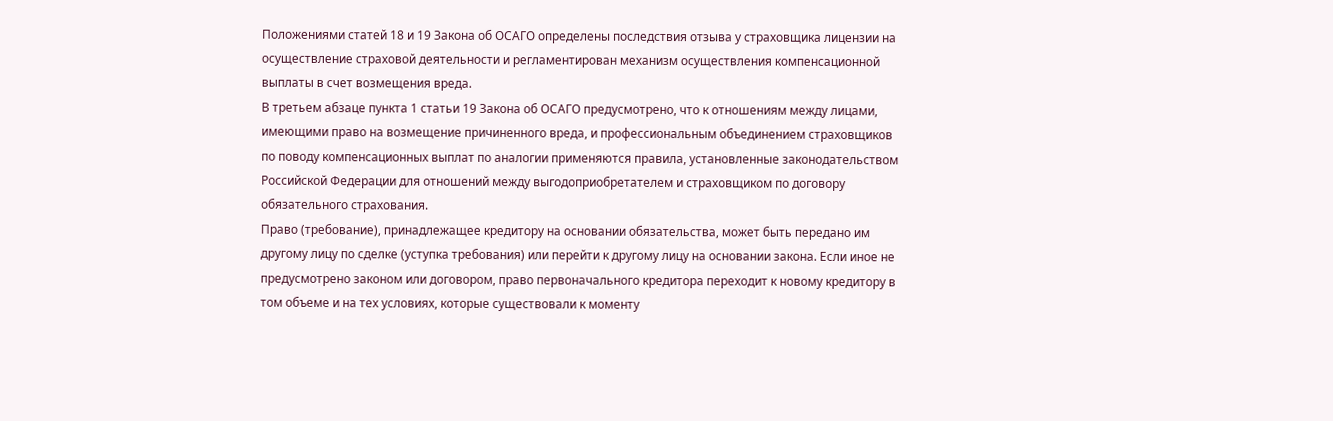Положениями статей 18 и 19 Закона об ОСАГО определены последствия отзыва у страховщика лицензии на осуществление страховой деятельности и регламентирован механизм осуществления компенсационной выплаты в счет возмещения вреда.
В третьем абзаце пункта 1 статьи 19 Закона об ОСАГО предусмотрено, что к отношениям между лицами, имеющими право на возмещение причиненного вреда, и профессиональным объединением страховщиков по поводу компенсационных выплат по аналогии применяются правила, установленные законодательством Российской Федерации для отношений между выгодоприобретателем и страховщиком по договору обязательного страхования.
Право (требование), принадлежащее кредитору на основании обязательства, может быть передано им другому лицу по сделке (уступка требования) или перейти к другому лицу на основании закона. Если иное не предусмотрено законом или договором, право первоначального кредитора переходит к новому кредитору в том объеме и на тех условиях, которые существовали к моменту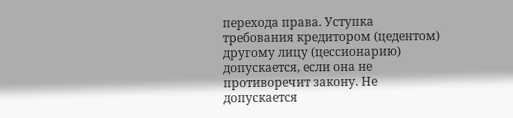перехода права. Уступка требования кредитором (цедентом) другому лицу (цессионарию) допускается, если она не противоречит закону. Не допускается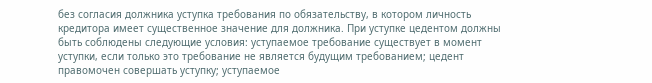без согласия должника уступка требования по обязательству, в котором личность кредитора имеет существенное значение для должника. При уступке цедентом должны быть соблюдены следующие условия: уступаемое требование существует в момент уступки, если только это требование не является будущим требованием; цедент правомочен совершать уступку; уступаемое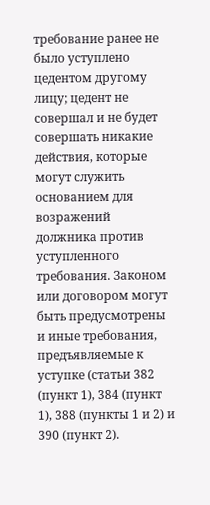требование ранее не было уступлено цедентом другому лицу; цедент не совершал и не будет совершать никакие действия, которые могут служить основанием для возражений должника против уступленного требования. Законом или договором могут быть предусмотрены и иные требования, предъявляемые к уступке (статьи 382 (пункт 1), 384 (пункт 1), 388 (пункты 1 и 2) и 390 (пункт 2).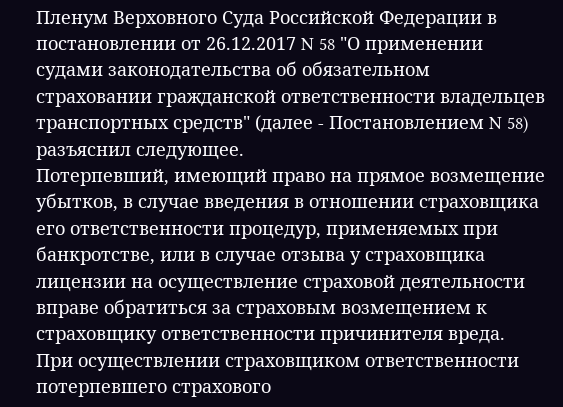Пленум Верховного Суда Российской Федерации в постановлении от 26.12.2017 N 58 "О применении судами законодательства об обязательном страховании гражданской ответственности владельцев транспортных средств" (далее - Постановлением N 58) разъяснил следующее.
Потерпевший, имеющий право на прямое возмещение убытков, в случае введения в отношении страховщика его ответственности процедур, применяемых при банкротстве, или в случае отзыва у страховщика лицензии на осуществление страховой деятельности вправе обратиться за страховым возмещением к страховщику ответственности причинителя вреда.
При осуществлении страховщиком ответственности потерпевшего страхового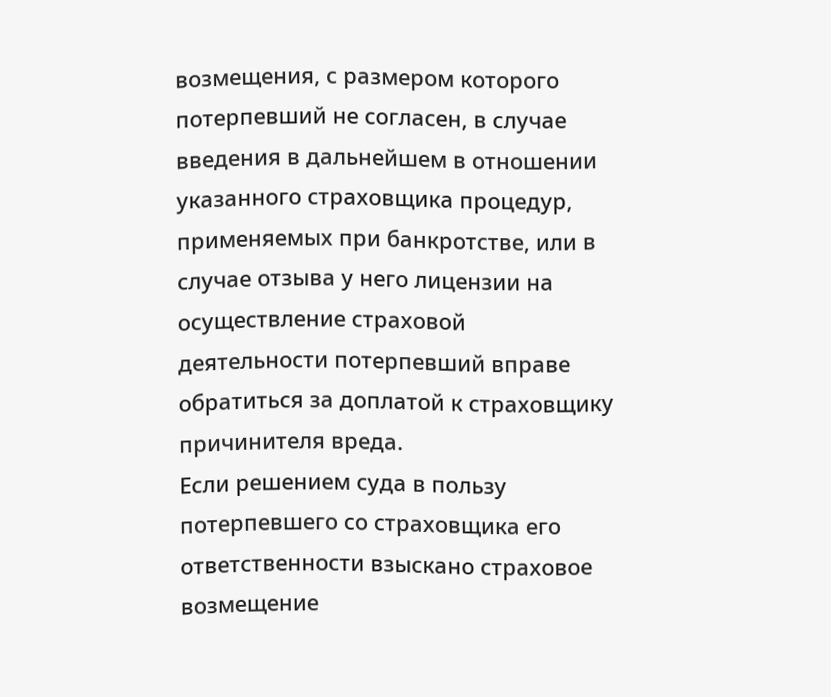возмещения, с размером которого потерпевший не согласен, в случае введения в дальнейшем в отношении указанного страховщика процедур, применяемых при банкротстве, или в случае отзыва у него лицензии на осуществление страховой деятельности потерпевший вправе обратиться за доплатой к страховщику причинителя вреда.
Если решением суда в пользу потерпевшего со страховщика его ответственности взыскано страховое возмещение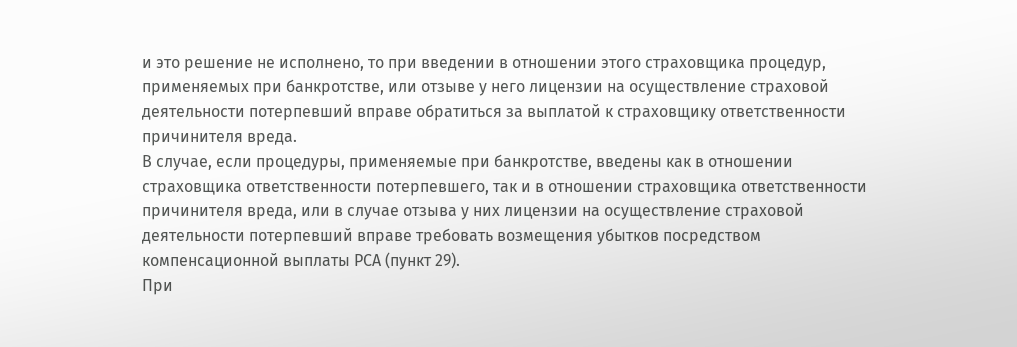и это решение не исполнено, то при введении в отношении этого страховщика процедур, применяемых при банкротстве, или отзыве у него лицензии на осуществление страховой деятельности потерпевший вправе обратиться за выплатой к страховщику ответственности причинителя вреда.
В случае, если процедуры, применяемые при банкротстве, введены как в отношении страховщика ответственности потерпевшего, так и в отношении страховщика ответственности причинителя вреда, или в случае отзыва у них лицензии на осуществление страховой деятельности потерпевший вправе требовать возмещения убытков посредством компенсационной выплаты РСА (пункт 29).
При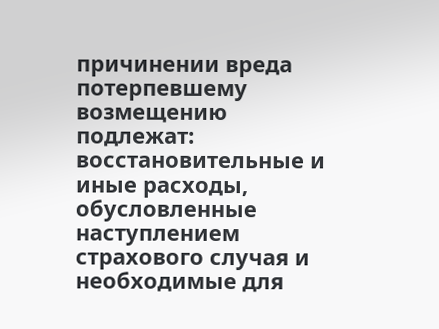причинении вреда потерпевшему возмещению подлежат: восстановительные и иные расходы, обусловленные наступлением страхового случая и необходимые для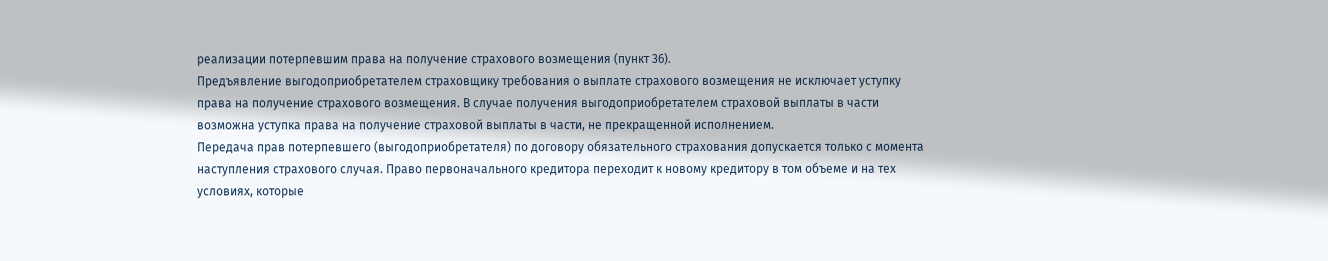реализации потерпевшим права на получение страхового возмещения (пункт 36).
Предъявление выгодоприобретателем страховщику требования о выплате страхового возмещения не исключает уступку права на получение страхового возмещения. В случае получения выгодоприобретателем страховой выплаты в части возможна уступка права на получение страховой выплаты в части, не прекращенной исполнением.
Передача прав потерпевшего (выгодоприобретателя) по договору обязательного страхования допускается только с момента наступления страхового случая. Право первоначального кредитора переходит к новому кредитору в том объеме и на тех условиях, которые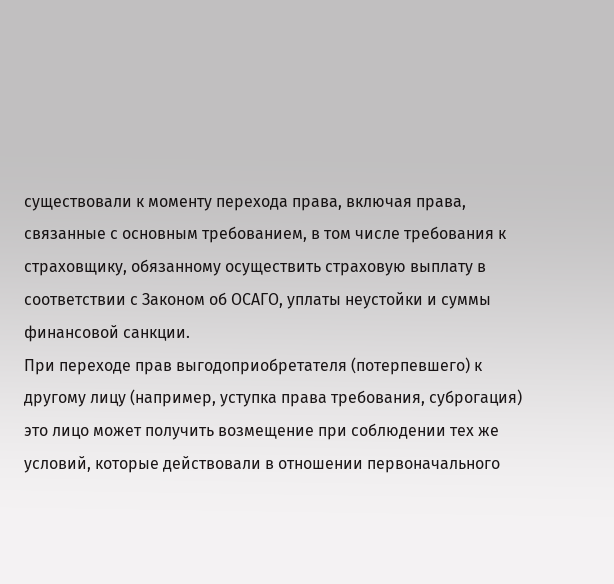существовали к моменту перехода права, включая права, связанные с основным требованием, в том числе требования к страховщику, обязанному осуществить страховую выплату в соответствии с Законом об ОСАГО, уплаты неустойки и суммы финансовой санкции.
При переходе прав выгодоприобретателя (потерпевшего) к другому лицу (например, уступка права требования, суброгация) это лицо может получить возмещение при соблюдении тех же условий, которые действовали в отношении первоначального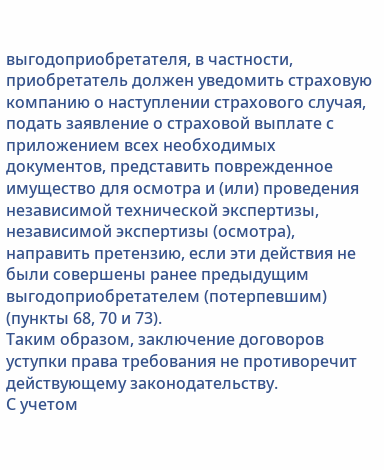выгодоприобретателя, в частности, приобретатель должен уведомить страховую компанию о наступлении страхового случая, подать заявление о страховой выплате с приложением всех необходимых документов, представить поврежденное имущество для осмотра и (или) проведения независимой технической экспертизы, независимой экспертизы (осмотра), направить претензию, если эти действия не были совершены ранее предыдущим выгодоприобретателем (потерпевшим) (пункты 68, 70 и 73).
Таким образом, заключение договоров уступки права требования не противоречит действующему законодательству.
С учетом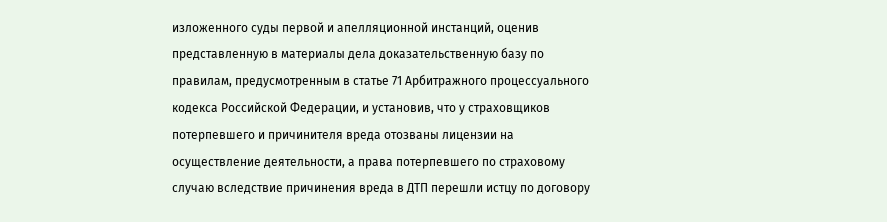изложенного суды первой и апелляционной инстанций, оценив представленную в материалы дела доказательственную базу по правилам, предусмотренным в статье 71 Арбитражного процессуального кодекса Российской Федерации, и установив, что у страховщиков потерпевшего и причинителя вреда отозваны лицензии на осуществление деятельности, а права потерпевшего по страховому случаю вследствие причинения вреда в ДТП перешли истцу по договору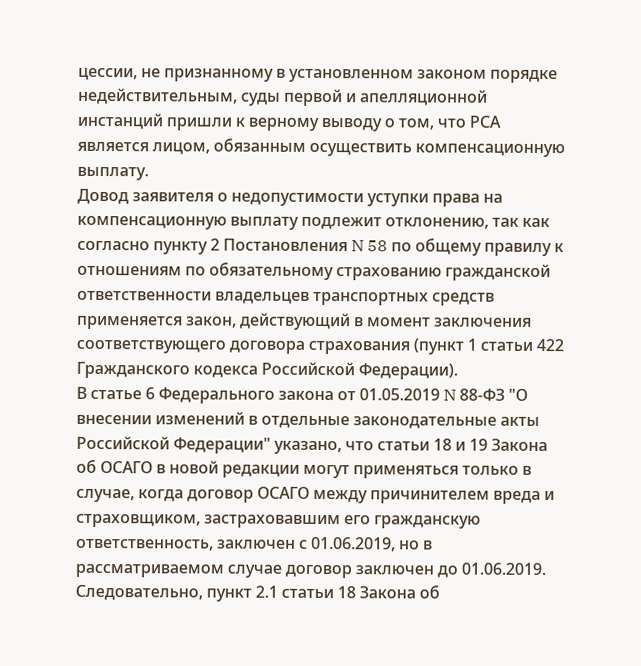цессии, не признанному в установленном законом порядке недействительным, суды первой и апелляционной инстанций пришли к верному выводу о том, что РСА является лицом, обязанным осуществить компенсационную выплату.
Довод заявителя о недопустимости уступки права на компенсационную выплату подлежит отклонению, так как согласно пункту 2 Постановления N 58 по общему правилу к отношениям по обязательному страхованию гражданской ответственности владельцев транспортных средств применяется закон, действующий в момент заключения соответствующего договора страхования (пункт 1 статьи 422 Гражданского кодекса Российской Федерации).
В статье 6 Федерального закона от 01.05.2019 N 88-ФЗ "О внесении изменений в отдельные законодательные акты Российской Федерации" указано, что статьи 18 и 19 Закона об ОСАГО в новой редакции могут применяться только в случае, когда договор ОСАГО между причинителем вреда и страховщиком, застраховавшим его гражданскую ответственность, заключен с 01.06.2019, но в рассматриваемом случае договор заключен до 01.06.2019.
Следовательно, пункт 2.1 статьи 18 Закона об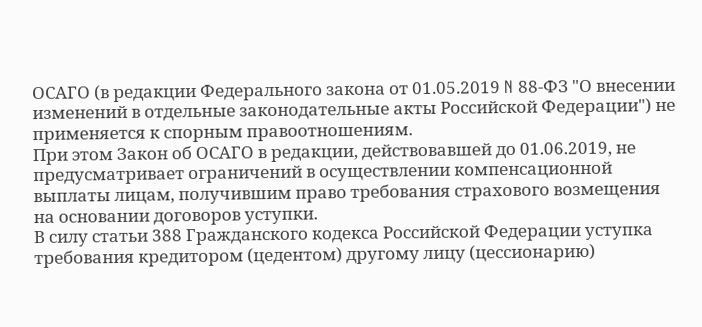ОСАГО (в редакции Федерального закона от 01.05.2019 N 88-ФЗ "О внесении изменений в отдельные законодательные акты Российской Федерации") не применяется к спорным правоотношениям.
При этом Закон об ОСАГО в редакции, действовавшей до 01.06.2019, не предусматривает ограничений в осуществлении компенсационной выплаты лицам, получившим право требования страхового возмещения на основании договоров уступки.
В силу статьи 388 Гражданского кодекса Российской Федерации уступка требования кредитором (цедентом) другому лицу (цессионарию)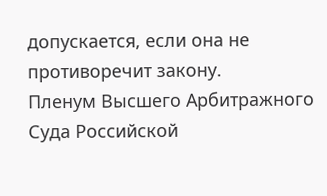допускается, если она не противоречит закону.
Пленум Высшего Арбитражного Суда Российской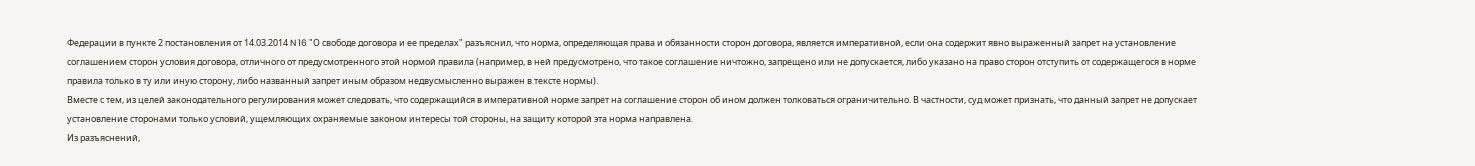Федерации в пункте 2 постановления от 14.03.2014 N 16 "О свободе договора и ее пределах" разъяснил, что норма, определяющая права и обязанности сторон договора, является императивной, если она содержит явно выраженный запрет на установление соглашением сторон условия договора, отличного от предусмотренного этой нормой правила (например, в ней предусмотрено, что такое соглашение ничтожно, запрещено или не допускается, либо указано на право сторон отступить от содержащегося в норме правила только в ту или иную сторону, либо названный запрет иным образом недвусмысленно выражен в тексте нормы).
Вместе с тем, из целей законодательного регулирования может следовать, что содержащийся в императивной норме запрет на соглашение сторон об ином должен толковаться ограничительно. В частности, суд может признать, что данный запрет не допускает установление сторонами только условий, ущемляющих охраняемые законом интересы той стороны, на защиту которой эта норма направлена.
Из разъяснений,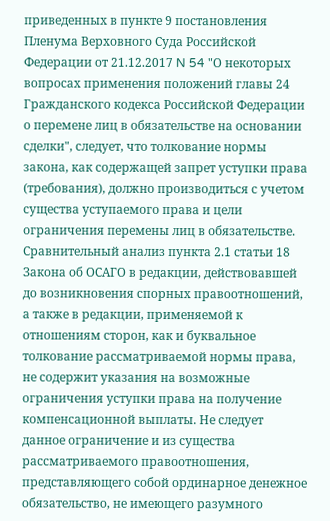приведенных в пункте 9 постановления Пленума Верховного Суда Российской Федерации от 21.12.2017 N 54 "О некоторых вопросах применения положений главы 24 Гражданского кодекса Российской Федерации о перемене лиц в обязательстве на основании сделки", следует, что толкование нормы закона, как содержащей запрет уступки права (требования), должно производиться с учетом существа уступаемого права и цели ограничения перемены лиц в обязательстве.
Сравнительный анализ пункта 2.1 статьи 18 Закона об ОСАГО в редакции, действовавшей до возникновения спорных правоотношений, а также в редакции, применяемой к отношениям сторон, как и буквальное толкование рассматриваемой нормы права, не содержит указания на возможные ограничения уступки права на получение компенсационной выплаты. Не следует данное ограничение и из существа рассматриваемого правоотношения, представляющего собой ординарное денежное обязательство, не имеющего разумного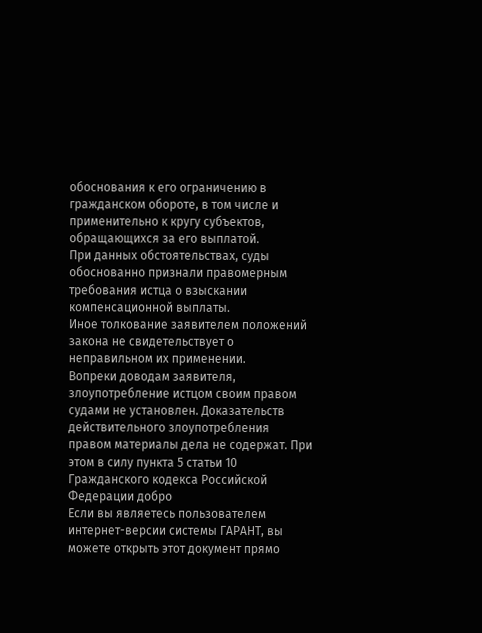обоснования к его ограничению в гражданском обороте, в том числе и применительно к кругу субъектов, обращающихся за его выплатой.
При данных обстоятельствах, суды обоснованно признали правомерным требования истца о взыскании компенсационной выплаты.
Иное толкование заявителем положений закона не свидетельствует о неправильном их применении.
Вопреки доводам заявителя, злоупотребление истцом своим правом судами не установлен. Доказательств действительного злоупотребления правом материалы дела не содержат. При этом в силу пункта 5 статьи 10 Гражданского кодекса Российской Федерации добро
Если вы являетесь пользователем интернет-версии системы ГАРАНТ, вы можете открыть этот документ прямо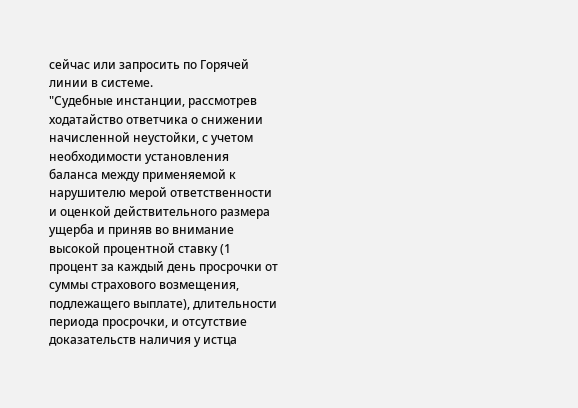сейчас или запросить по Горячей линии в системе.
"Судебные инстанции, рассмотрев ходатайство ответчика о снижении начисленной неустойки, с учетом необходимости установления баланса между применяемой к нарушителю мерой ответственности и оценкой действительного размера ущерба и приняв во внимание высокой процентной ставку (1 процент за каждый день просрочки от суммы страхового возмещения, подлежащего выплате), длительности периода просрочки, и отсутствие доказательств наличия у истца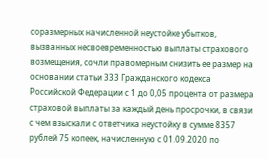соразмерных начисленной неустойке убытков, вызванных несвоевременностью выплаты страхового возмещения, сочли правомерным снизить ее размер на основании статьи 333 Гражданского кодекса Российской Федерации с 1 до 0,05 процента от размера страховой выплаты за каждый день просрочки, в связи с чем взыскали с ответчика неустойку в сумме 8357 рублей 75 копеек, начисленную с 01.09.2020 по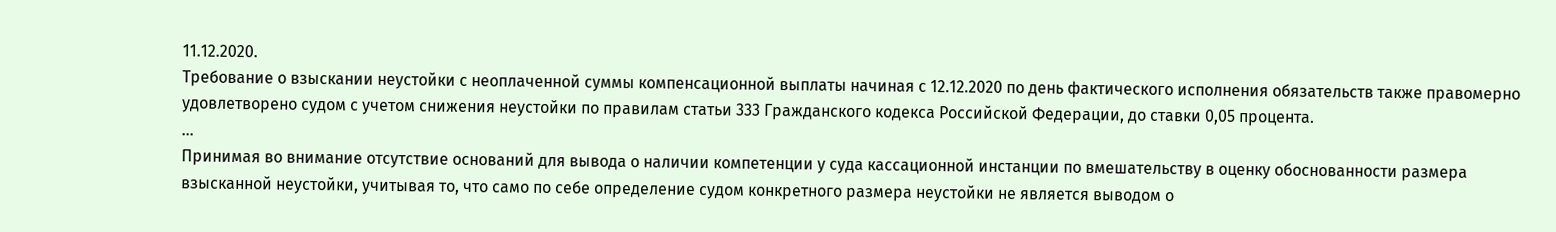11.12.2020.
Требование о взыскании неустойки с неоплаченной суммы компенсационной выплаты начиная с 12.12.2020 по день фактического исполнения обязательств также правомерно удовлетворено судом с учетом снижения неустойки по правилам статьи 333 Гражданского кодекса Российской Федерации, до ставки 0,05 процента.
...
Принимая во внимание отсутствие оснований для вывода о наличии компетенции у суда кассационной инстанции по вмешательству в оценку обоснованности размера взысканной неустойки, учитывая то, что само по себе определение судом конкретного размера неустойки не является выводом о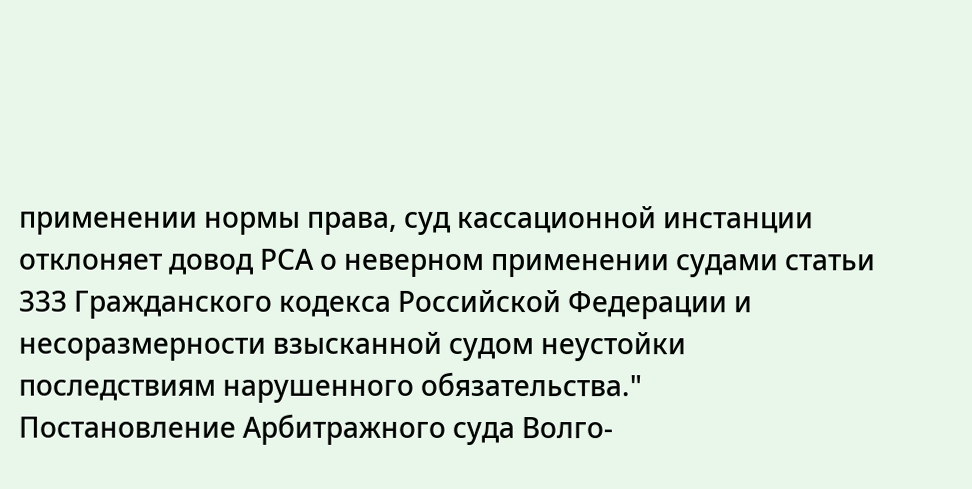применении нормы права, суд кассационной инстанции отклоняет довод РСА о неверном применении судами статьи 333 Гражданского кодекса Российской Федерации и несоразмерности взысканной судом неустойки последствиям нарушенного обязательства."
Постановление Арбитражного суда Волго-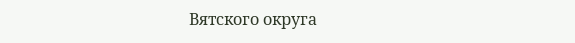Вятского округа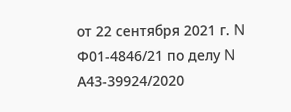от 22 сентября 2021 г. N Ф01-4846/21 по делу N А43-39924/2020